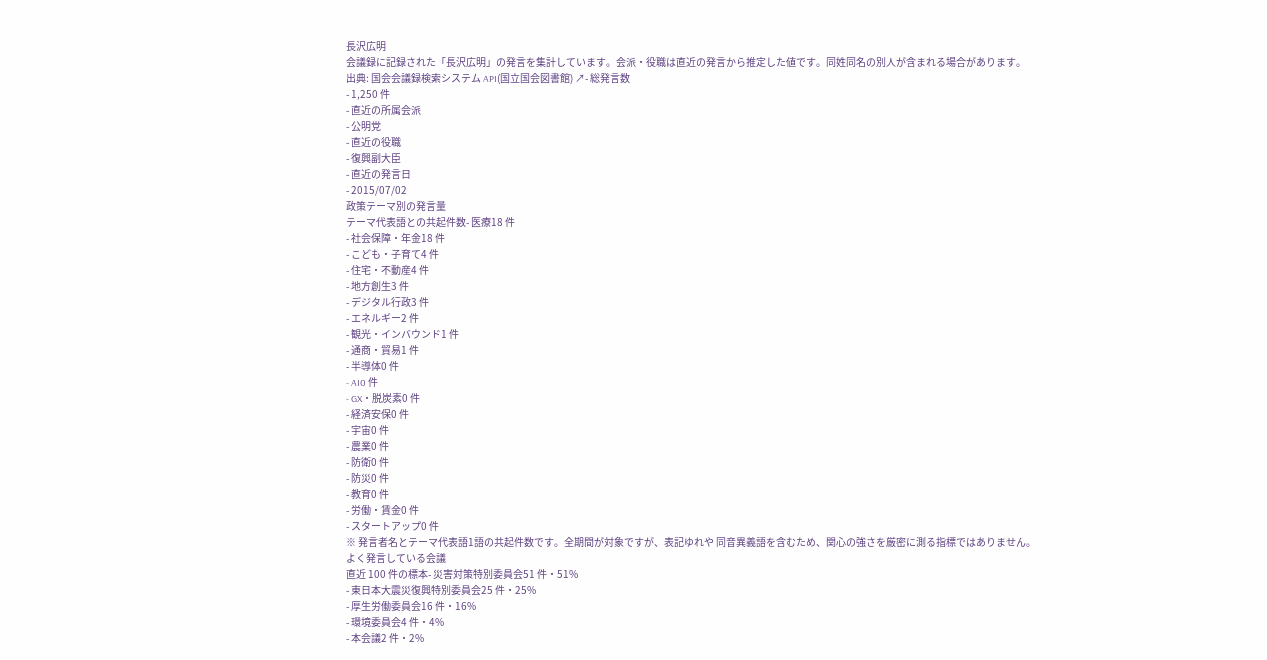長沢広明
会議録に記録された「長沢広明」の発言を集計しています。会派・役職は直近の発言から推定した値です。同姓同名の別人が含まれる場合があります。
出典: 国会会議録検索システム API(国立国会図書館) ↗- 総発言数
- 1,250 件
- 直近の所属会派
- 公明党
- 直近の役職
- 復興副大臣
- 直近の発言日
- 2015/07/02
政策テーマ別の発言量
テーマ代表語との共起件数- 医療18 件
- 社会保障・年金18 件
- こども・子育て4 件
- 住宅・不動産4 件
- 地方創生3 件
- デジタル行政3 件
- エネルギー2 件
- 観光・インバウンド1 件
- 通商・貿易1 件
- 半導体0 件
- AI0 件
- GX・脱炭素0 件
- 経済安保0 件
- 宇宙0 件
- 農業0 件
- 防衛0 件
- 防災0 件
- 教育0 件
- 労働・賃金0 件
- スタートアップ0 件
※ 発言者名とテーマ代表語1語の共起件数です。全期間が対象ですが、表記ゆれや 同音異義語を含むため、関心の強さを厳密に測る指標ではありません。
よく発言している会議
直近 100 件の標本- 災害対策特別委員会51 件・51%
- 東日本大震災復興特別委員会25 件・25%
- 厚生労働委員会16 件・16%
- 環境委員会4 件・4%
- 本会議2 件・2%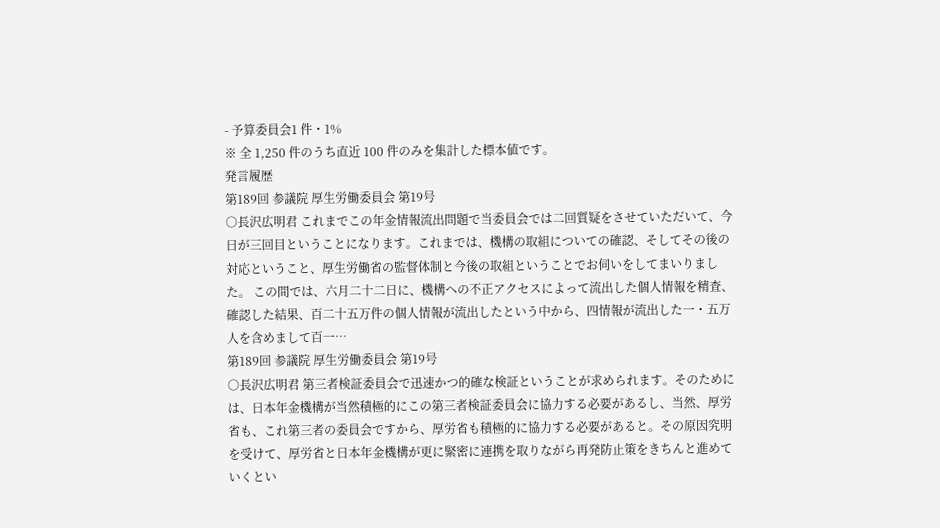- 予算委員会1 件・1%
※ 全 1,250 件のうち直近 100 件のみを集計した標本値です。
発言履歴
第189回 参議院 厚生労働委員会 第19号
○長沢広明君 これまでこの年金情報流出問題で当委員会では二回質疑をさせていただいて、今日が三回目ということになります。これまでは、機構の取組についての確認、そしてその後の対応ということ、厚生労働省の監督体制と今後の取組ということでお伺いをしてまいりました。 この間では、六月二十二日に、機構への不正アクセスによって流出した個人情報を精査、確認した結果、百二十五万件の個人情報が流出したという中から、四情報が流出した一・五万人を含めまして百一…
第189回 参議院 厚生労働委員会 第19号
○長沢広明君 第三者検証委員会で迅速かつ的確な検証ということが求められます。そのためには、日本年金機構が当然積極的にこの第三者検証委員会に協力する必要があるし、当然、厚労省も、これ第三者の委員会ですから、厚労省も積極的に協力する必要があると。その原因究明を受けて、厚労省と日本年金機構が更に緊密に連携を取りながら再発防止策をきちんと進めていくとい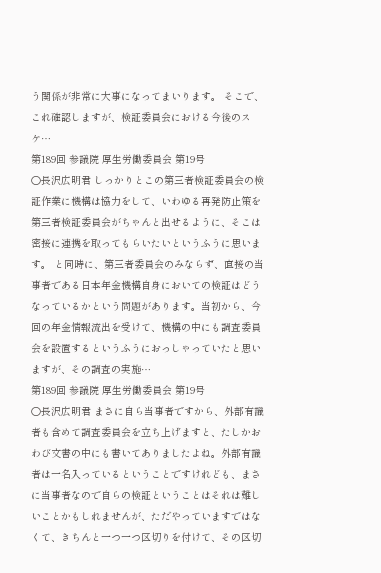う関係が非常に大事になってまいります。 そこで、これ確認しますが、検証委員会における今後のスケ…
第189回 参議院 厚生労働委員会 第19号
○長沢広明君 しっかりとこの第三者検証委員会の検証作業に機構は協力をして、いわゆる再発防止策を第三者検証委員会がちゃんと出せるように、そこは密接に連携を取ってもらいたいというふうに思います。 と同時に、第三者委員会のみならず、直接の当事者である日本年金機構自身においての検証はどうなっているかという問題があります。当初から、今回の年金情報流出を受けて、機構の中にも調査委員会を設置するというふうにおっしゃっていたと思いますが、その調査の実施…
第189回 参議院 厚生労働委員会 第19号
○長沢広明君 まさに自ら当事者ですから、外部有識者も含めて調査委員会を立ち上げますと、たしかおわび文書の中にも書いてありましたよね。外部有識者は一名入っているということですけれども、まさに当事者なので自らの検証ということはそれは難しいことかもしれませんが、ただやっていますではなくて、きちんと一つ一つ区切りを付けて、その区切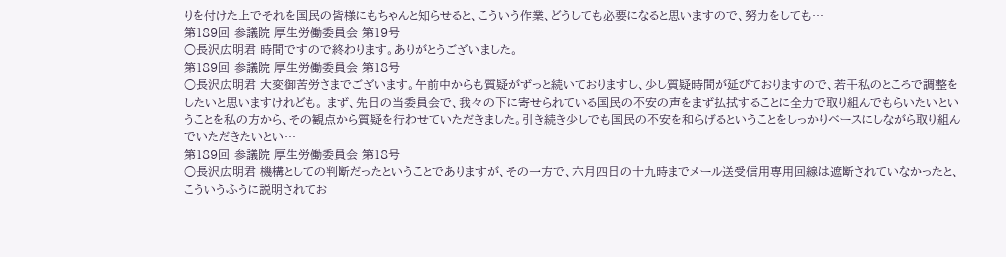りを付けた上でそれを国民の皆様にもちゃんと知らせると、こういう作業、どうしても必要になると思いますので、努力をしても…
第189回 参議院 厚生労働委員会 第19号
○長沢広明君 時間ですので終わります。ありがとうございました。
第189回 参議院 厚生労働委員会 第18号
○長沢広明君 大変御苦労さまでございます。午前中からも質疑がずっと続いておりますし、少し質疑時間が延びておりますので、若干私のところで調整をしたいと思いますけれども。 まず、先日の当委員会で、我々の下に寄せられている国民の不安の声をまず払拭することに全力で取り組んでもらいたいということを私の方から、その観点から質疑を行わせていただきました。引き続き少しでも国民の不安を和らげるということをしっかりベースにしながら取り組んでいただきたいとい…
第189回 参議院 厚生労働委員会 第18号
○長沢広明君 機構としての判断だったということでありますが、その一方で、六月四日の十九時までメール送受信用専用回線は遮断されていなかったと、こういうふうに説明されてお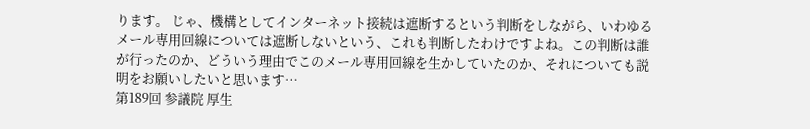ります。 じゃ、機構としてインターネット接続は遮断するという判断をしながら、いわゆるメール専用回線については遮断しないという、これも判断したわけですよね。この判断は誰が行ったのか、どういう理由でこのメール専用回線を生かしていたのか、それについても説明をお願いしたいと思います…
第189回 参議院 厚生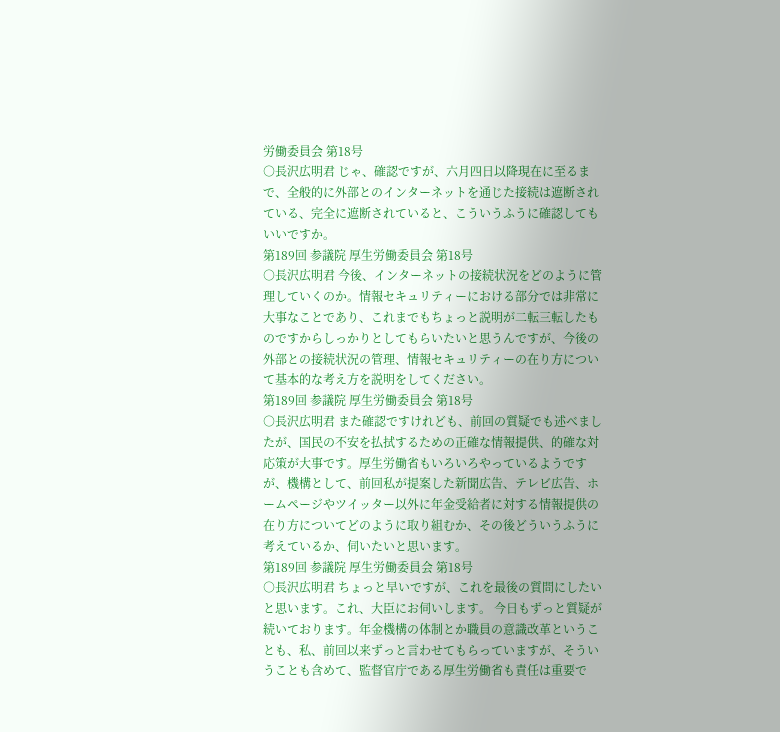労働委員会 第18号
○長沢広明君 じゃ、確認ですが、六月四日以降現在に至るまで、全般的に外部とのインターネットを通じた接続は遮断されている、完全に遮断されていると、こういうふうに確認してもいいですか。
第189回 参議院 厚生労働委員会 第18号
○長沢広明君 今後、インターネットの接続状況をどのように管理していくのか。情報セキュリティーにおける部分では非常に大事なことであり、これまでもちょっと説明が二転三転したものですからしっかりとしてもらいたいと思うんですが、今後の外部との接続状況の管理、情報セキュリティーの在り方について基本的な考え方を説明をしてください。
第189回 参議院 厚生労働委員会 第18号
○長沢広明君 また確認ですけれども、前回の質疑でも述べましたが、国民の不安を払拭するための正確な情報提供、的確な対応策が大事です。厚生労働省もいろいろやっているようですが、機構として、前回私が提案した新聞広告、テレビ広告、ホームページやツイッター以外に年金受給者に対する情報提供の在り方についてどのように取り組むか、その後どういうふうに考えているか、伺いたいと思います。
第189回 参議院 厚生労働委員会 第18号
○長沢広明君 ちょっと早いですが、これを最後の質問にしたいと思います。これ、大臣にお伺いします。 今日もずっと質疑が続いております。年金機構の体制とか職員の意識改革ということも、私、前回以来ずっと言わせてもらっていますが、そういうことも含めて、監督官庁である厚生労働省も責任は重要で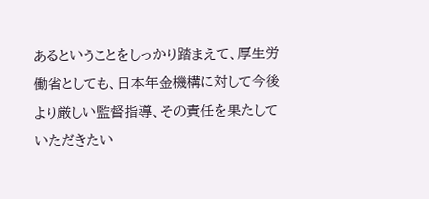あるということをしっかり踏まえて、厚生労働省としても、日本年金機構に対して今後より厳しい監督指導、その責任を果たしていただきたい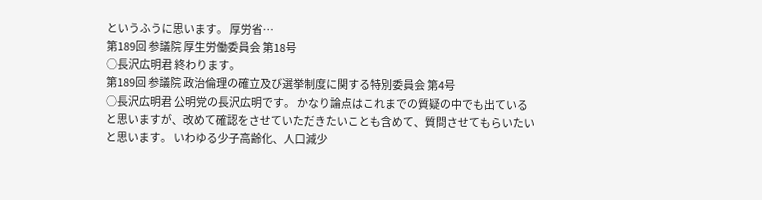というふうに思います。 厚労省…
第189回 参議院 厚生労働委員会 第18号
○長沢広明君 終わります。
第189回 参議院 政治倫理の確立及び選挙制度に関する特別委員会 第4号
○長沢広明君 公明党の長沢広明です。 かなり論点はこれまでの質疑の中でも出ていると思いますが、改めて確認をさせていただきたいことも含めて、質問させてもらいたいと思います。 いわゆる少子高齢化、人口減少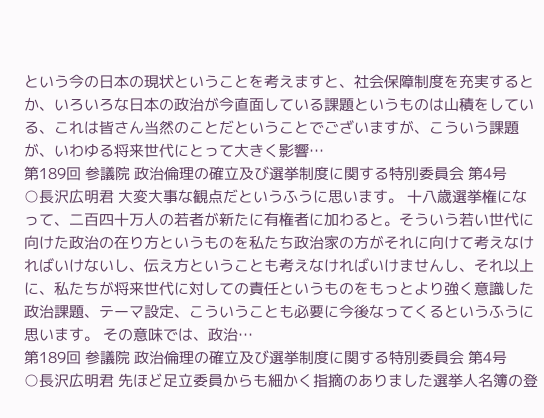という今の日本の現状ということを考えますと、社会保障制度を充実するとか、いろいろな日本の政治が今直面している課題というものは山積をしている、これは皆さん当然のことだということでございますが、こういう課題が、いわゆる将来世代にとって大きく影響…
第189回 参議院 政治倫理の確立及び選挙制度に関する特別委員会 第4号
○長沢広明君 大変大事な観点だというふうに思います。 十八歳選挙権になって、二百四十万人の若者が新たに有権者に加わると。そういう若い世代に向けた政治の在り方というものを私たち政治家の方がそれに向けて考えなければいけないし、伝え方ということも考えなければいけませんし、それ以上に、私たちが将来世代に対しての責任というものをもっとより強く意識した政治課題、テーマ設定、こういうことも必要に今後なってくるというふうに思います。 その意味では、政治…
第189回 参議院 政治倫理の確立及び選挙制度に関する特別委員会 第4号
○長沢広明君 先ほど足立委員からも細かく指摘のありました選挙人名簿の登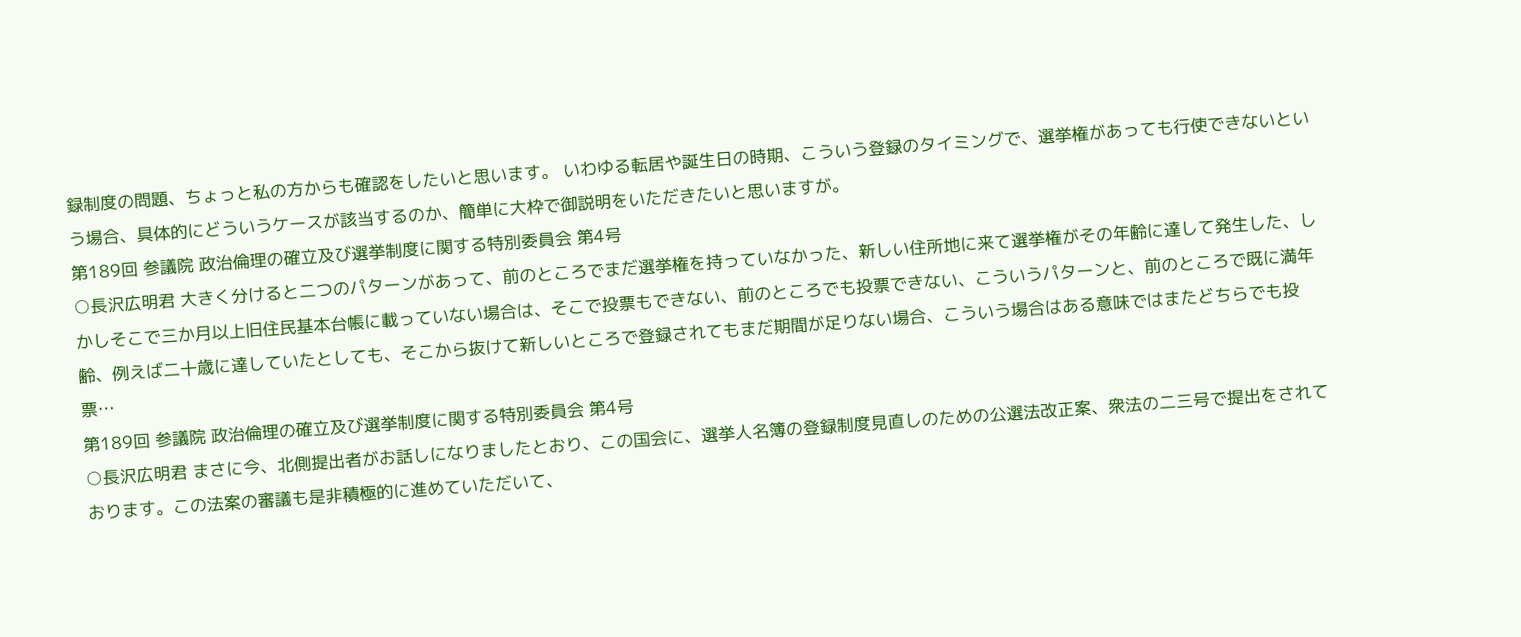録制度の問題、ちょっと私の方からも確認をしたいと思います。 いわゆる転居や誕生日の時期、こういう登録のタイミングで、選挙権があっても行使できないという場合、具体的にどういうケースが該当するのか、簡単に大枠で御説明をいただきたいと思いますが。
第189回 参議院 政治倫理の確立及び選挙制度に関する特別委員会 第4号
○長沢広明君 大きく分けると二つのパターンがあって、前のところでまだ選挙権を持っていなかった、新しい住所地に来て選挙権がその年齢に達して発生した、しかしそこで三か月以上旧住民基本台帳に載っていない場合は、そこで投票もできない、前のところでも投票できない、こういうパターンと、前のところで既に満年齢、例えば二十歳に達していたとしても、そこから抜けて新しいところで登録されてもまだ期間が足りない場合、こういう場合はある意味ではまたどちらでも投票…
第189回 参議院 政治倫理の確立及び選挙制度に関する特別委員会 第4号
○長沢広明君 まさに今、北側提出者がお話しになりましたとおり、この国会に、選挙人名簿の登録制度見直しのための公選法改正案、衆法の二三号で提出をされております。この法案の審議も是非積極的に進めていただいて、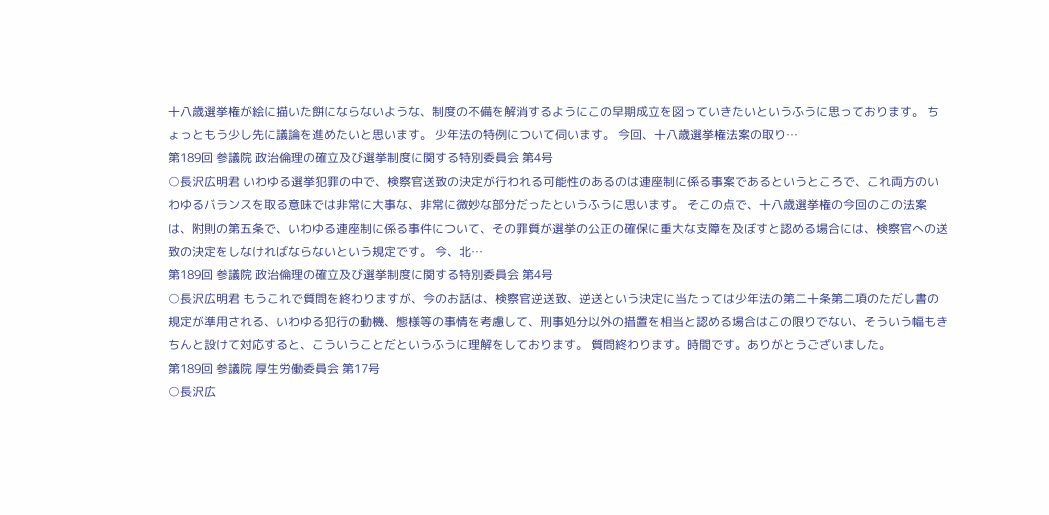十八歳選挙権が絵に描いた餅にならないような、制度の不備を解消するようにこの早期成立を図っていきたいというふうに思っております。 ちょっともう少し先に議論を進めたいと思います。 少年法の特例について伺います。 今回、十八歳選挙権法案の取り…
第189回 参議院 政治倫理の確立及び選挙制度に関する特別委員会 第4号
○長沢広明君 いわゆる選挙犯罪の中で、検察官送致の決定が行われる可能性のあるのは連座制に係る事案であるというところで、これ両方のいわゆるバランスを取る意味では非常に大事な、非常に微妙な部分だったというふうに思います。 そこの点で、十八歳選挙権の今回のこの法案は、附則の第五条で、いわゆる連座制に係る事件について、その罪質が選挙の公正の確保に重大な支障を及ぼすと認める場合には、検察官への送致の決定をしなければならないという規定です。 今、北…
第189回 参議院 政治倫理の確立及び選挙制度に関する特別委員会 第4号
○長沢広明君 もうこれで質問を終わりますが、今のお話は、検察官逆送致、逆送という決定に当たっては少年法の第二十条第二項のただし書の規定が準用される、いわゆる犯行の動機、態様等の事情を考慮して、刑事処分以外の措置を相当と認める場合はこの限りでない、そういう幅もきちんと設けて対応すると、こういうことだというふうに理解をしております。 質問終わります。時間です。ありがとうございました。
第189回 参議院 厚生労働委員会 第17号
○長沢広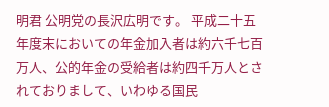明君 公明党の長沢広明です。 平成二十五年度末においての年金加入者は約六千七百万人、公的年金の受給者は約四千万人とされておりまして、いわゆる国民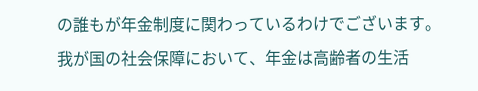の誰もが年金制度に関わっているわけでございます。 我が国の社会保障において、年金は高齢者の生活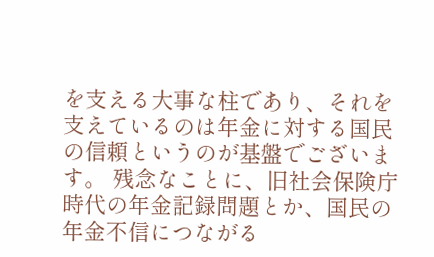を支える大事な柱であり、それを支えているのは年金に対する国民の信頼というのが基盤でございます。 残念なことに、旧社会保険庁時代の年金記録問題とか、国民の年金不信につながる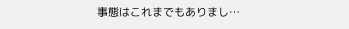事態はこれまでもありまし…